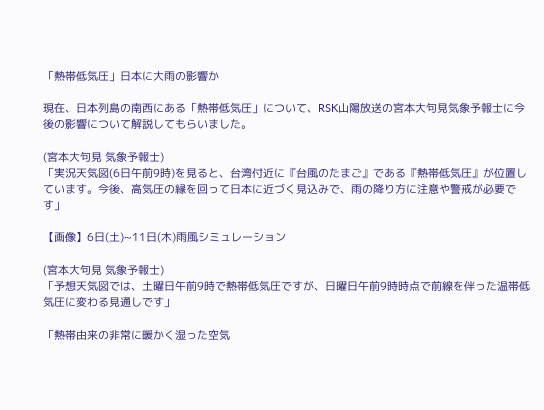「熱帯低気圧」日本に大雨の影響か

現在、日本列島の南西にある「熱帯低気圧」について、RSK山陽放送の宮本大句見気象予報士に今後の影響について解説してもらいました。

(宮本大句見 気象予報士)
「実況天気図(6日午前9時)を見ると、台湾付近に『台風のたまご』である『熱帯低気圧』が位置しています。今後、高気圧の縁を回って日本に近づく見込みで、雨の降り方に注意や警戒が必要です」

【画像】6日(土)~11日(木)雨風シミュレーション

(宮本大句見 気象予報士)
「予想天気図では、土曜日午前9時で熱帯低気圧ですが、日曜日午前9時時点で前線を伴った温帯低気圧に変わる見通しです」

「熱帯由来の非常に暖かく湿った空気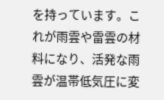を持っています。これが雨雲や雷雲の材料になり、活発な雨雲が温帯低気圧に変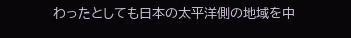わったとしても日本の太平洋側の地域を中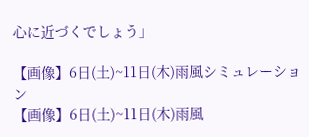心に近づくでしょう」

【画像】6日(土)~11日(木)雨風シミュレーション
【画像】6日(土)~11日(木)雨風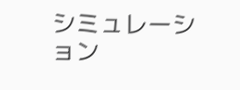シミュレーション